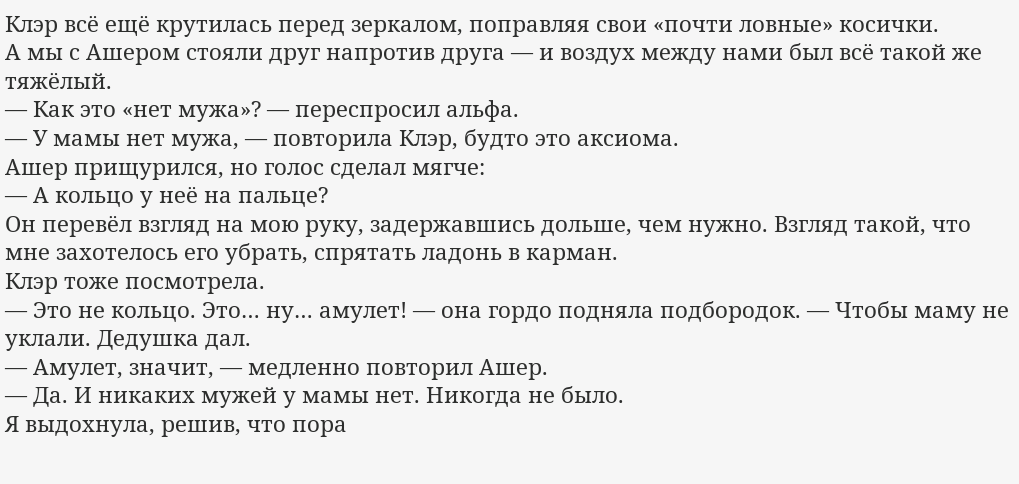Клэр всё ещё крутилась перед зеркалом, поправляя свои «почти ловные» косички.
А мы с Ашером стояли друг напротив друга — и воздух между нами был всё такой же тяжёлый.
— Как это «нет мужа»? — переспросил альфа.
— У мамы нет мужа, — повторила Клэр, будто это аксиома.
Ашер прищурился, но голос сделал мягче:
— А кольцо у неё на пальце?
Он перевёл взгляд на мою руку, задержавшись дольше, чем нужно. Взгляд такой, что мне захотелось его убрать, спрятать ладонь в карман.
Клэр тоже посмотрела.
— Это не кольцо. Это… ну… амулет! — она гордо подняла подбородок. — Чтобы маму не уклали. Дедушка дал.
— Амулет, значит, — медленно повторил Ашер.
— Да. И никаких мужей у мамы нет. Никогда не было.
Я выдохнула, решив, что пора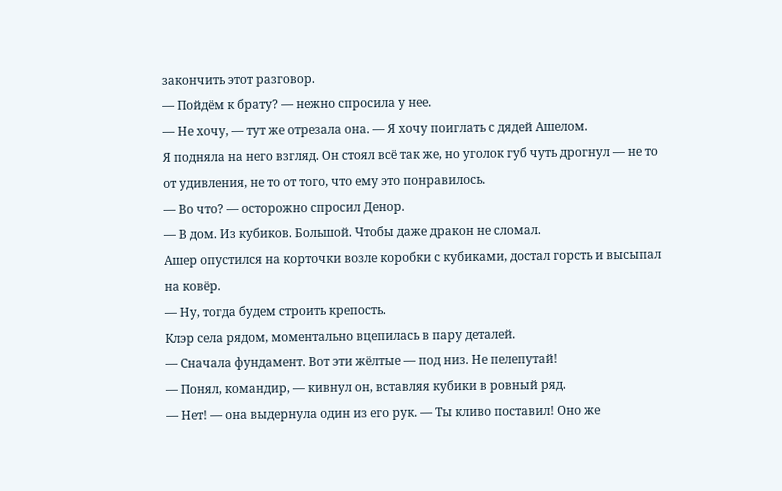закончить этот разговор.
— Пойдём к брату? — нежно спросила у нее.
— Не хочу, — тут же отрезала она. — Я хочу поиглать с дядей Ашелом.
Я подняла на него взгляд. Он стоял всё так же, но уголок губ чуть дрогнул — не то от удивления, не то от того, что ему это понравилось.
— Во что? — осторожно спросил Денор.
— В дом. Из кубиков. Большой. Чтобы даже дракон не сломал.
Ашер опустился на корточки возле коробки с кубиками, достал горсть и высыпал на ковёр.
— Ну, тогда будем строить крепость.
Клэр села рядом, моментально вцепилась в пару деталей.
— Сначала фундамент. Вот эти жёлтые — под низ. Не пелепутай!
— Понял, командир, — кивнул он, вставляя кубики в ровный ряд.
— Нет! — она выдернула один из его рук. — Ты кливо поставил! Оно же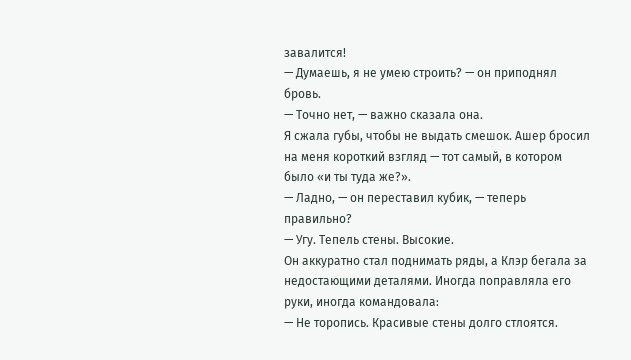завалится!
— Думаешь, я не умею строить? — он приподнял бровь.
— Точно нет, — важно сказала она.
Я сжала губы, чтобы не выдать смешок. Ашер бросил на меня короткий взгляд — тот самый, в котором было «и ты туда же?».
— Ладно, — он переставил кубик, — теперь правильно?
— Угу. Тепель стены. Высокие.
Он аккуратно стал поднимать ряды, а Клэр бегала за недостающими деталями. Иногда поправляла его руки, иногда командовала:
— Не торопись. Красивые стены долго стлоятся.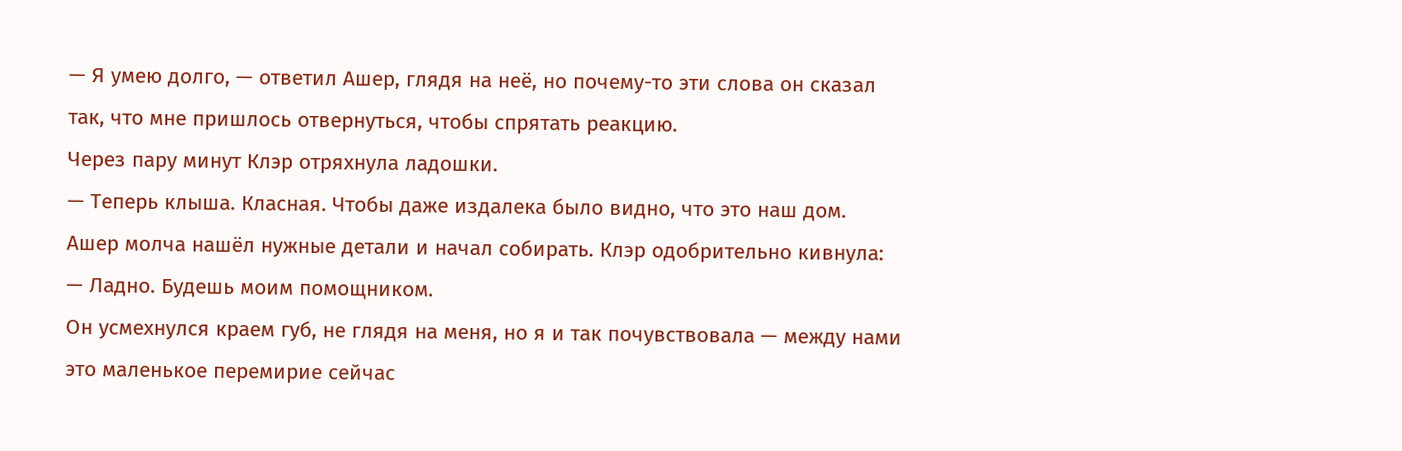— Я умею долго, — ответил Ашер, глядя на неё, но почему-то эти слова он сказал так, что мне пришлось отвернуться, чтобы спрятать реакцию.
Через пару минут Клэр отряхнула ладошки.
— Теперь клыша. Класная. Чтобы даже издалека было видно, что это наш дом.
Ашер молча нашёл нужные детали и начал собирать. Клэр одобрительно кивнула:
— Ладно. Будешь моим помощником.
Он усмехнулся краем губ, не глядя на меня, но я и так почувствовала — между нами это маленькое перемирие сейчас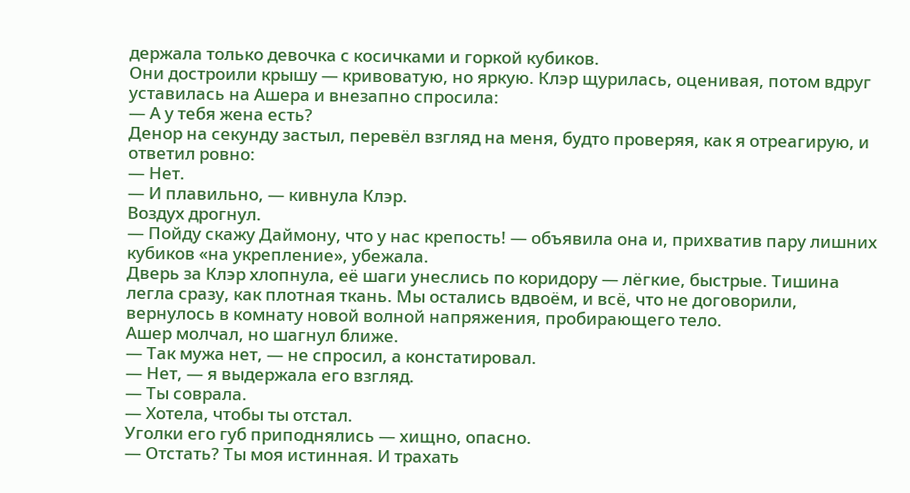держала только девочка с косичками и горкой кубиков.
Они достроили крышу — кривоватую, но яркую. Клэр щурилась, оценивая, потом вдруг уставилась на Ашера и внезапно спросила:
— А у тебя жена есть?
Денор на секунду застыл, перевёл взгляд на меня, будто проверяя, как я отреагирую, и ответил ровно:
— Нет.
— И плавильно, — кивнула Клэр.
Воздух дрогнул.
— Пойду скажу Даймону, что у нас крепость! — объявила она и, прихватив пару лишних кубиков «на укрепление», убежала.
Дверь за Клэр хлопнула, её шаги унеслись по коридору — лёгкие, быстрые. Тишина легла сразу, как плотная ткань. Мы остались вдвоём, и всё, что не договорили, вернулось в комнату новой волной напряжения, пробирающего тело.
Ашер молчал, но шагнул ближе.
— Так мужа нет, — не спросил, а констатировал.
— Нет, — я выдержала его взгляд.
— Ты соврала.
— Хотела, чтобы ты отстал.
Уголки его губ приподнялись — хищно, опасно.
— Отстать? Ты моя истинная. И трахать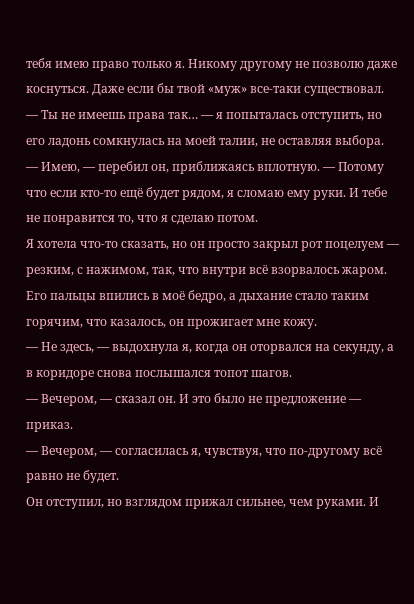тебя имею право только я. Никому другому не позволю даже коснуться. Даже если бы твой «муж» все-таки существовал.
— Ты не имеешь права так… — я попыталась отступить, но его ладонь сомкнулась на моей талии, не оставляя выбора.
— Имею, — перебил он, приближаясь вплотную. — Потому что если кто-то ещё будет рядом, я сломаю ему руки. И тебе не понравится то, что я сделаю потом.
Я хотела что-то сказать, но он просто закрыл рот поцелуем — резким, с нажимом, так, что внутри всё взорвалось жаром. Его пальцы впились в моё бедро, а дыхание стало таким горячим, что казалось, он прожигает мне кожу.
— Не здесь, — выдохнула я, когда он оторвался на секунду, а в коридоре снова послышался топот шагов.
— Вечером, — сказал он. И это было не предложение — приказ.
— Вечером, — согласилась я, чувствуя, что по-другому всё равно не будет.
Он отступил, но взглядом прижал сильнее, чем руками. И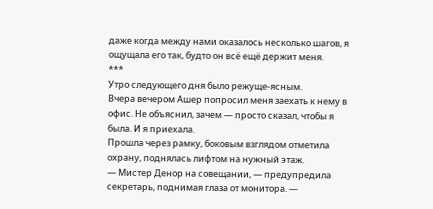даже когда между нами оказалось несколько шагов, я ощущала его так, будто он всё ещё держит меня.
***
Утро следующего дня было режуще-ясным.
Вчера вечером Ашер попросил меня заехать к нему в офис. Не объяснил, зачем — просто сказал, чтобы я была. И я приехала.
Прошла через рамку, боковым взглядом отметила охрану, поднялась лифтом на нужный этаж.
— Мистер Денор на совещании, — предупредила секретарь, поднимая глаза от монитора. —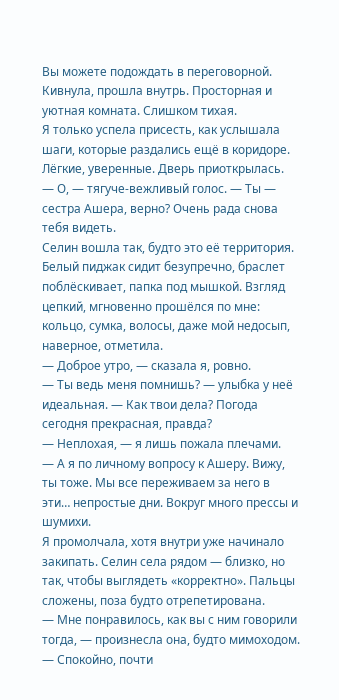Вы можете подождать в переговорной.
Кивнула, прошла внутрь. Просторная и уютная комната. Слишком тихая.
Я только успела присесть, как услышала шаги, которые раздались ещё в коридоре. Лёгкие, уверенные. Дверь приоткрылась.
— О, — тягуче-вежливый голос. — Ты — сестра Ашера, верно? Очень рада снова тебя видеть.
Селин вошла так, будто это её территория. Белый пиджак сидит безупречно, браслет поблёскивает, папка под мышкой. Взгляд цепкий, мгновенно прошёлся по мне: кольцо, сумка, волосы, даже мой недосып, наверное, отметила.
— Доброе утро, — сказала я, ровно.
— Ты ведь меня помнишь? — улыбка у неё идеальная. — Как твои дела? Погода сегодня прекрасная, правда?
— Неплохая, — я лишь пожала плечами.
— А я по личному вопросу к Ашеру. Вижу, ты тоже. Мы все переживаем за него в эти… непростые дни. Вокруг много прессы и шумихи.
Я промолчала, хотя внутри уже начинало закипать. Селин села рядом — близко, но так, чтобы выглядеть «корректно». Пальцы сложены, поза будто отрепетирована.
— Мне понравилось, как вы с ним говорили тогда, — произнесла она, будто мимоходом. — Спокойно, почти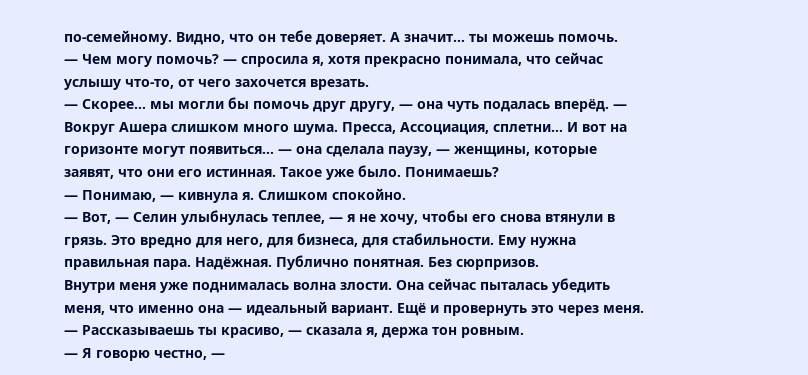по-семейному. Видно, что он тебе доверяет. А значит… ты можешь помочь.
— Чем могу помочь? — спросила я, хотя прекрасно понимала, что сейчас услышу что-то, от чего захочется врезать.
— Скорее… мы могли бы помочь друг другу, — она чуть подалась вперёд. — Вокруг Ашера слишком много шума. Пресса, Ассоциация, сплетни… И вот на горизонте могут появиться… — она сделала паузу, — женщины, которые заявят, что они его истинная. Такое уже было. Понимаешь?
— Понимаю, — кивнула я. Слишком спокойно.
— Вот, — Селин улыбнулась теплее, — я не хочу, чтобы его снова втянули в грязь. Это вредно для него, для бизнеса, для стабильности. Ему нужна правильная пара. Надёжная. Публично понятная. Без сюрпризов.
Внутри меня уже поднималась волна злости. Она сейчас пыталась убедить меня, что именно она — идеальный вариант. Ещё и провернуть это через меня.
— Рассказываешь ты красиво, — сказала я, держа тон ровным.
— Я говорю честно, —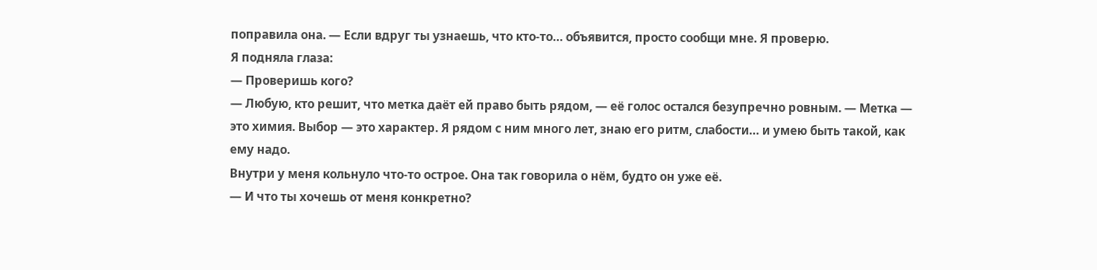поправила она. — Если вдруг ты узнаешь, что кто-то… объявится, просто сообщи мне. Я проверю.
Я подняла глаза:
— Проверишь кого?
— Любую, кто решит, что метка даёт ей право быть рядом, — её голос остался безупречно ровным. — Метка — это химия. Выбор — это характер. Я рядом с ним много лет, знаю его ритм, слабости… и умею быть такой, как ему надо.
Внутри у меня кольнуло что-то острое. Она так говорила о нём, будто он уже её.
— И что ты хочешь от меня конкретно?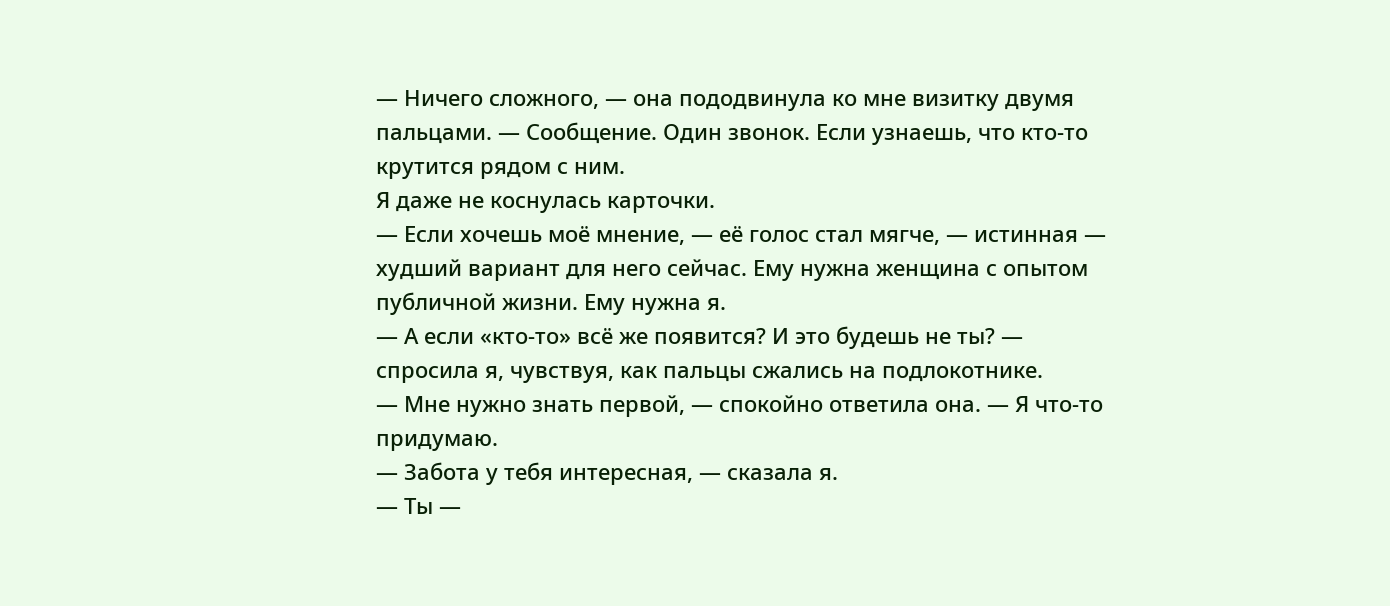— Ничего сложного, — она пододвинула ко мне визитку двумя пальцами. — Сообщение. Один звонок. Если узнаешь, что кто-то крутится рядом с ним.
Я даже не коснулась карточки.
— Если хочешь моё мнение, — её голос стал мягче, — истинная — худший вариант для него сейчас. Ему нужна женщина с опытом публичной жизни. Ему нужна я.
— А если «кто-то» всё же появится? И это будешь не ты? — спросила я, чувствуя, как пальцы сжались на подлокотнике.
— Мне нужно знать первой, — спокойно ответила она. — Я что-то придумаю.
— Забота у тебя интересная, — сказала я.
— Ты —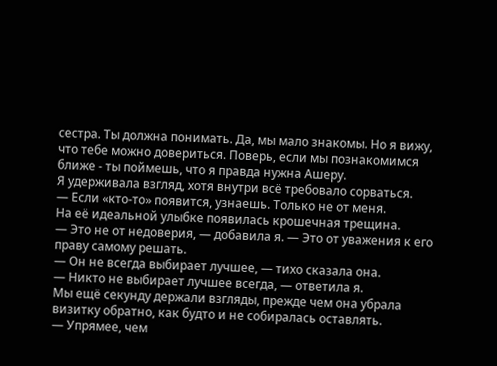сестра. Ты должна понимать. Да, мы мало знакомы. Но я вижу, что тебе можно довериться. Поверь, если мы познакомимся ближе - ты поймешь, что я правда нужна Ашеру.
Я удерживала взгляд, хотя внутри всё требовало сорваться.
— Если «кто-то» появится, узнаешь. Только не от меня.
На её идеальной улыбке появилась крошечная трещина.
— Это не от недоверия, — добавила я. — Это от уважения к его праву самому решать.
— Он не всегда выбирает лучшее, — тихо сказала она.
— Никто не выбирает лучшее всегда, — ответила я.
Мы ещё секунду держали взгляды, прежде чем она убрала визитку обратно, как будто и не собиралась оставлять.
— Упрямее, чем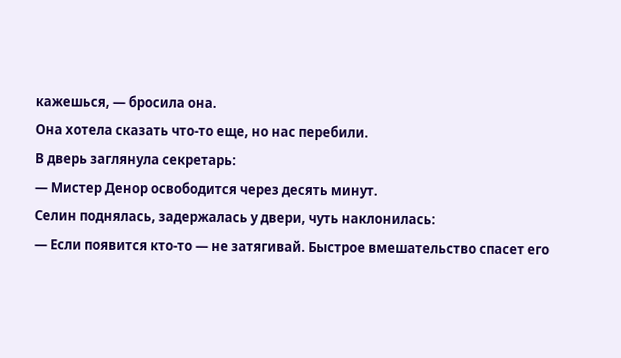кажешься, — бросила она.
Она хотела сказать что-то еще, но нас перебили.
В дверь заглянула секретарь:
— Мистер Денор освободится через десять минут.
Селин поднялась, задержалась у двери, чуть наклонилась:
— Если появится кто-то — не затягивай. Быстрое вмешательство спасет его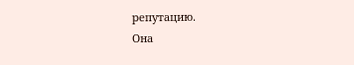репутацию.
Она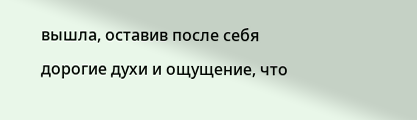вышла, оставив после себя дорогие духи и ощущение, что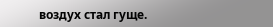воздух стал гуще.